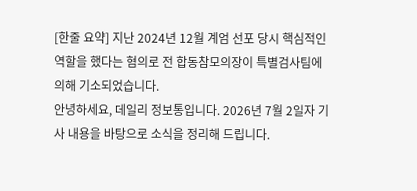[한줄 요약] 지난 2024년 12월 계엄 선포 당시 핵심적인 역할을 했다는 혐의로 전 합동참모의장이 특별검사팀에 의해 기소되었습니다.
안녕하세요, 데일리 정보통입니다. 2026년 7월 2일자 기사 내용을 바탕으로 소식을 정리해 드립니다.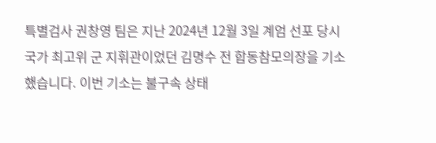특별검사 권창영 팀은 지난 2024년 12월 3일 계엄 선포 당시 국가 최고위 군 지휘관이었던 김명수 전 합동참모의장을 기소했습니다. 이번 기소는 불구속 상태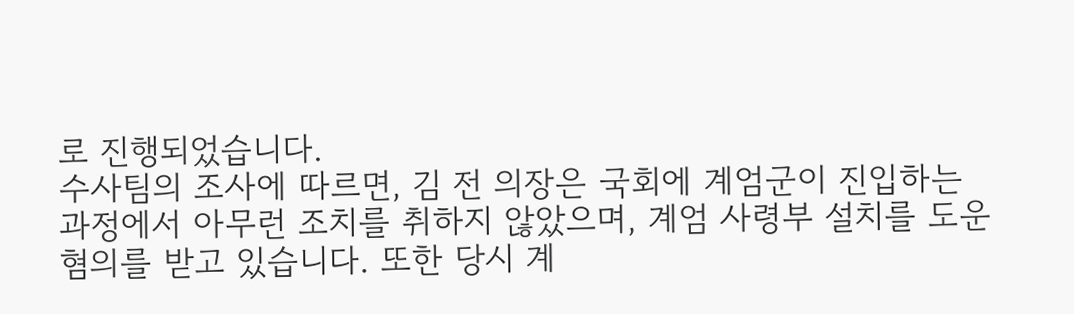로 진행되었습니다.
수사팀의 조사에 따르면, 김 전 의장은 국회에 계엄군이 진입하는 과정에서 아무런 조치를 취하지 않았으며, 계엄 사령부 설치를 도운 혐의를 받고 있습니다. 또한 당시 계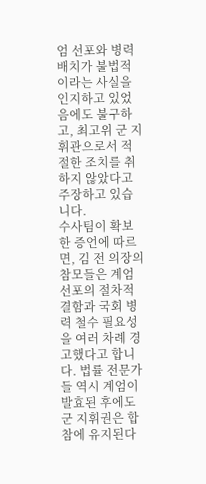엄 선포와 병력 배치가 불법적이라는 사실을 인지하고 있었음에도 불구하고, 최고위 군 지휘관으로서 적절한 조치를 취하지 않았다고 주장하고 있습니다.
수사팀이 확보한 증언에 따르면, 김 전 의장의 참모들은 계엄 선포의 절차적 결함과 국회 병력 철수 필요성을 여러 차례 경고했다고 합니다. 법률 전문가들 역시 계엄이 발효된 후에도 군 지휘권은 합참에 유지된다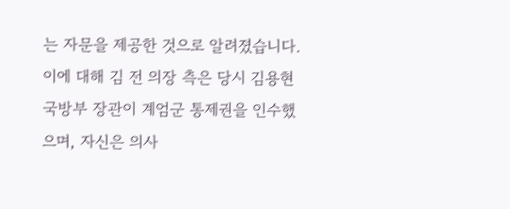는 자문을 제공한 것으로 알려졌습니다.
이에 대해 김 전 의장 측은 당시 김용현 국방부 장관이 계엄군 통제권을 인수했으며, 자신은 의사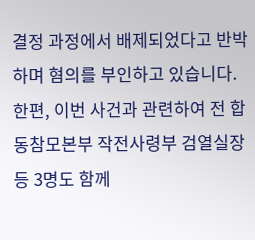결정 과정에서 배제되었다고 반박하며 혐의를 부인하고 있습니다.
한편, 이번 사건과 관련하여 전 합동참모본부 작전사령부 검열실장 등 3명도 함께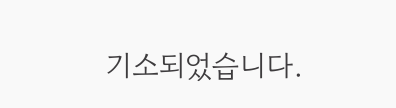기소되었습니다.